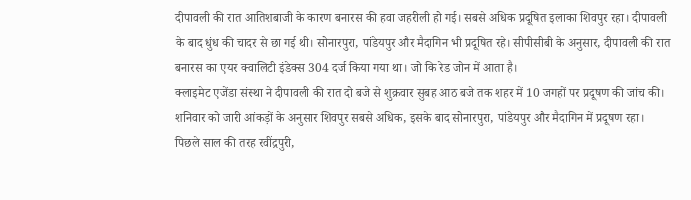दीपावली की रात आतिशबाजी के कारण बनारस की हवा जहरीली हो गई। सबसे अधिक प्रदूषित इलाका शिवपुर रहा। दीपावली के बाद धुंध की चादर से छा गई थी। सोनारपुरा, पांडेयपुर और मैदागिन भी प्रदूषित रहे। सीपीसीबी के अनुसार, दीपावली की रात बनारस का एयर क्वालिटी इंडेक्स 304 दर्ज किया गया था। जो कि रेड जोन में आता है।
क्लाइमेट एजेंडा संस्था ने दीपावली की रात दो बजे से शुक्रवार सुबह आठ बजे तक शहर में 10 जगहों पर प्रदूषण की जांच की। शनिवार को जारी आंकड़ों के अनुसार शिवपुर सबसे अधिक, इसके बाद सोनारपुरा, पांडेयपुर और मैदागिन में प्रदूषण रहा। पिछले साल की तरह रवींद्रपुरी,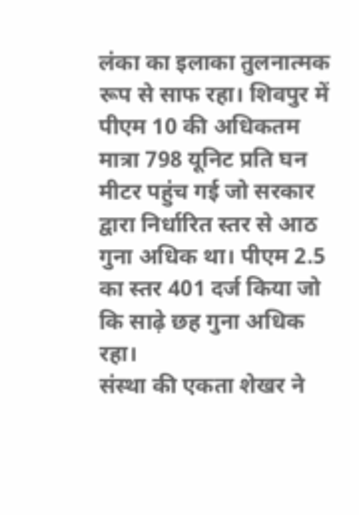लंका का इलाका तुलनात्मक रूप से साफ रहा। शिवपुर में पीएम 10 की अधिकतम मात्रा 798 यूनिट प्रति घन मीटर पहुंच गई जो सरकार द्वारा निर्धारित स्तर से आठ गुना अधिक था। पीएम 2.5 का स्तर 401 दर्ज किया जो कि साढ़े छह गुना अधिक रहा।
संस्था की एकता शेखर ने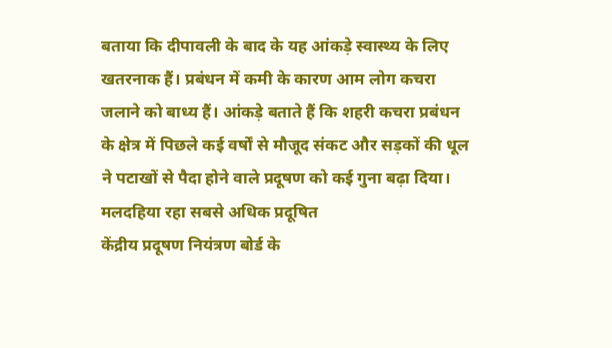बताया कि दीपावली के बाद के यह आंकड़े स्वास्थ्य के लिए खतरनाक हैं। प्रबंधन में कमी के कारण आम लोग कचरा जलाने को बाध्य हैं। आंकड़े बताते हैं कि शहरी कचरा प्रबंधन के क्षेत्र में पिछले कई वर्षों से मौजूद संकट और सड़कों की धूल ने पटाखों से पैदा होने वाले प्रदूषण को कई गुना बढ़ा दिया।
मलदहिया रहा सबसे अधिक प्रदूषित
केंद्रीय प्रदूषण नियंत्रण बोर्ड के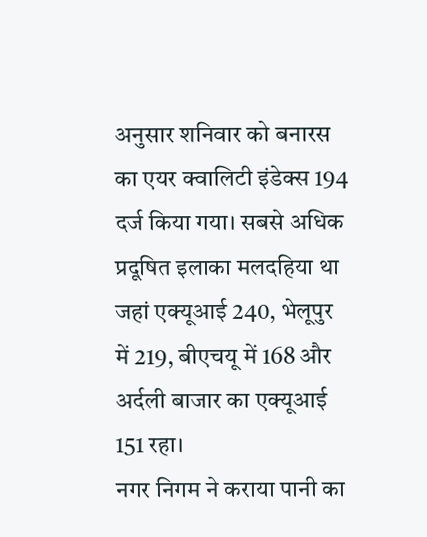अनुसार शनिवार को बनारस का एयर क्वालिटी इंडेक्स 194 दर्ज किया गया। सबसे अधिक प्रदूषित इलाका मलदहिया था जहां एक्यूआई 240, भेलूपुर में 219, बीएचयू में 168 और अर्दली बाजार का एक्यूआई 151 रहा।
नगर निगम ने कराया पानी का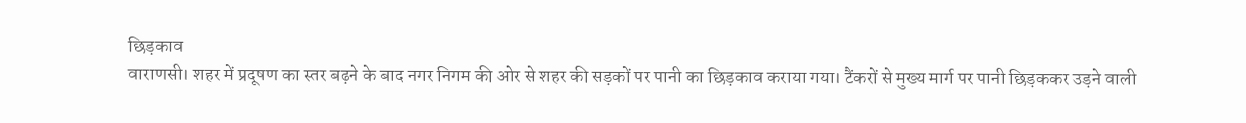छिड़काव
वाराणसी। शहर में प्रदूषण का स्तर बढ़ने के बाद नगर निगम की ओर से शहर की सड़कों पर पानी का छिड़काव कराया गया। टैंकरों से मुख्य मार्ग पर पानी छिड़ककर उड़ने वाली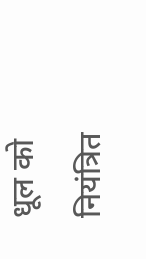धूल को नियंत्रित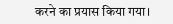करने का प्रयास किया गया।